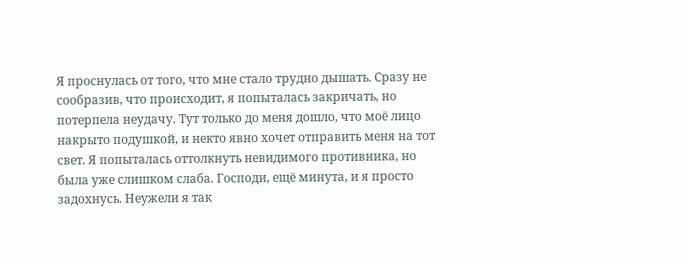Я проснулась от того, что мне стало трудно дышать. Сразу не сообразив, что происходит, я попыталась закричать, но потерпела неудачу. Тут только до меня дошло, что моё лицо накрыто подушкой, и некто явно хочет отправить меня на тот свет. Я попыталась оттолкнуть невидимого противника, но была уже слишком слаба. Господи, ещё минута, и я просто задохнусь. Неужели я так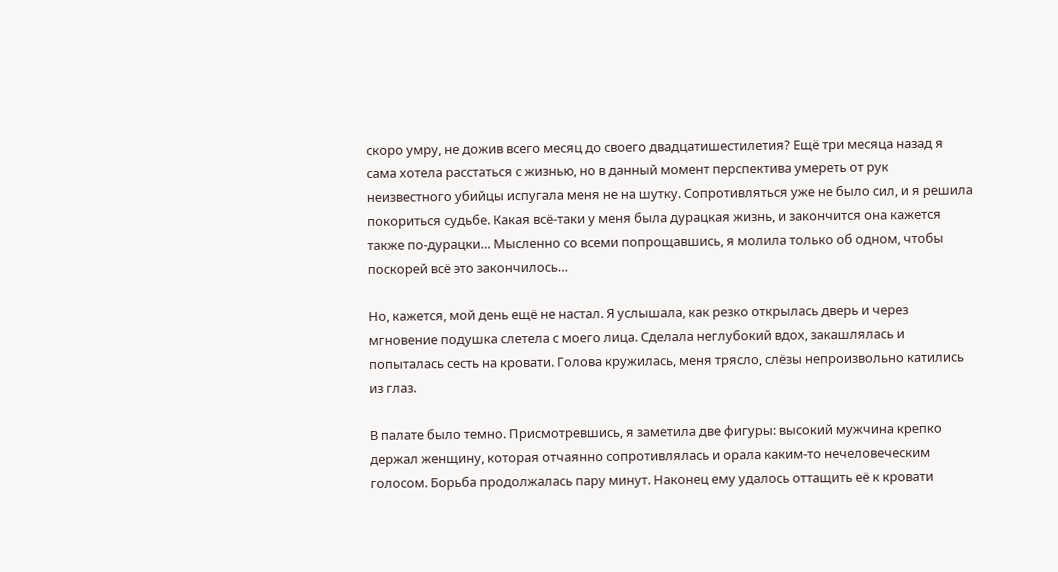скоро умру, не дожив всего месяц до своего двадцатишестилетия? Ещё три месяца назад я сама хотела расстаться с жизнью, но в данный момент перспектива умереть от рук неизвестного убийцы испугала меня не на шутку. Сопротивляться уже не было сил, и я решила покориться судьбе. Какая всё-таки у меня была дурацкая жизнь, и закончится она кажется также по-дурацки… Мысленно со всеми попрощавшись, я молила только об одном, чтобы поскорей всё это закончилось…

Но, кажется, мой день ещё не настал. Я услышала, как резко открылась дверь и через мгновение подушка слетела с моего лица. Сделала неглубокий вдох, закашлялась и попыталась сесть на кровати. Голова кружилась, меня трясло, слёзы непроизвольно катились из глаз.

В палате было темно. Присмотревшись, я заметила две фигуры: высокий мужчина крепко держал женщину, которая отчаянно сопротивлялась и орала каким-то нечеловеческим голосом. Борьба продолжалась пару минут. Наконец ему удалось оттащить её к кровати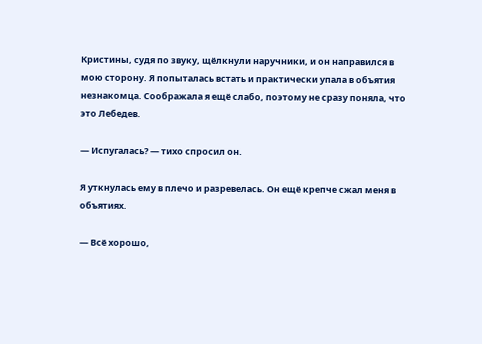Кристины, судя по звуку, щёлкнули наручники, и он направился в мою сторону. Я попыталась встать и практически упала в объятия незнакомца. Соображала я ещё слабо, поэтому не сразу поняла, что это Лебедев.

— Испугалась? — тихо спросил он.

Я уткнулась ему в плечо и разревелась. Он ещё крепче сжал меня в объятиях.

— Всё хорошо,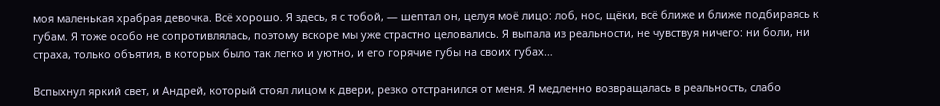моя маленькая храбрая девочка. Всё хорошо. Я здесь, я с тобой, — шептал он, целуя моё лицо: лоб, нос, щёки, всё ближе и ближе подбираясь к губам. Я тоже особо не сопротивлялась, поэтому вскоре мы уже страстно целовались. Я выпала из реальности, не чувствуя ничего: ни боли, ни страха, только объятия, в которых было так легко и уютно, и его горячие губы на своих губах…

Вспыхнул яркий свет, и Андрей, который стоял лицом к двери, резко отстранился от меня. Я медленно возвращалась в реальность, слабо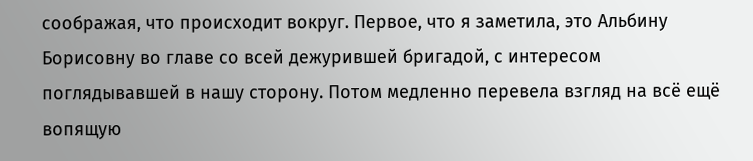соображая, что происходит вокруг. Первое, что я заметила, это Альбину Борисовну во главе со всей дежурившей бригадой, с интересом поглядывавшей в нашу сторону. Потом медленно перевела взгляд на всё ещё вопящую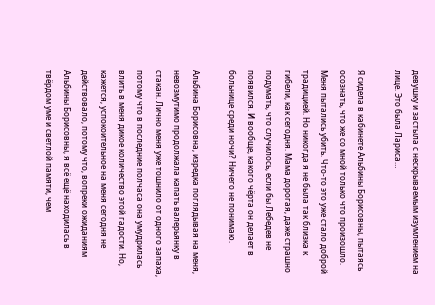девушку и застыла с нескрываемым изумлением на лице. Это была Лариса…

Я сидела в кабинете Альбины Борисовны, пытаясь осознать, что же со мной только что произошло. Меня пытались убить. Что-то это уже стало доброй традицией. Но никогда я не была так близка к гибели, как сегодня. Мама дорогая, даже страшно подумать, что случилось, если бы Лебедев не появился. И вообще, какого чёрта он делает в больнице среди ночи? Ничего не понимаю.

Альбина Борисовна, изредка поглядывая на меня, невозмутимо продолжала капать валерьянку в стакан. Лично меня уже тошнило от одного запаха, потому что в последние полчаса она умудрилась влить в меня дикое количество этой гадости. Но, кажется, успокоительное на меня сегодня не действовало, потому что, вопреки ожиданиям Альбины Борисовны, я всё ещё находилась в твёрдом уме и светлой памяти, чем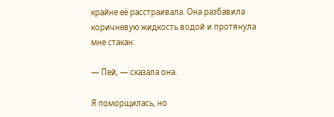крайне её расстраивала. Она разбавила коричневую жидкость водой и протянула мне стакан:

— Пей, — сказала она.

Я поморщилась, но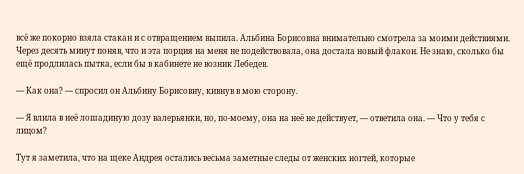всё же покорно взяла стакан и с отвращением выпила. Альбина Борисовна внимательно смотрела за моими действиями. Через десять минут поняв, что и эта порция на меня не подействовала, она достала новый флакон. Не знаю, сколько бы ещё продлилась пытка, если бы в кабинете не возник Лебедев.

— Как она? — спросил он Альбину Борисовну, кивнув в мою сторону.

— Я влила в неё лошадиную дозу валерьянки, но, по-моему, она на неё не действует, — ответила она. — Что у тебя с лицом?

Тут я заметила, что на щеке Андрея остались весьма заметные следы от женских ногтей, которые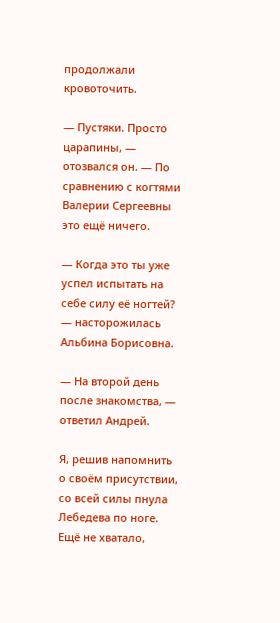продолжали кровоточить.

— Пустяки. Просто царапины, — отозвался он. — По сравнению с когтями Валерии Сергеевны это ещё ничего.

— Когда это ты уже успел испытать на себе силу её ногтей? — насторожилась Альбина Борисовна.

— На второй день после знакомства, — ответил Андрей.

Я, решив напомнить о своём присутствии, со всей силы пнула Лебедева по ноге. Ещё не хватало,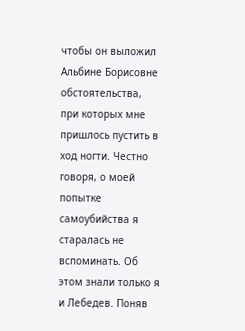чтобы он выложил Альбине Борисовне обстоятельства, при которых мне пришлось пустить в ход ногти. Честно говоря, о моей попытке самоубийства я старалась не вспоминать. Об этом знали только я и Лебедев. Поняв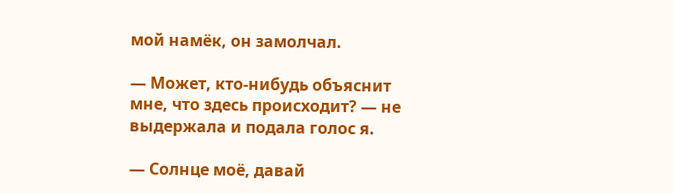мой намёк, он замолчал.

— Может, кто-нибудь объяснит мне, что здесь происходит? — не выдержала и подала голос я.

— Солнце моё, давай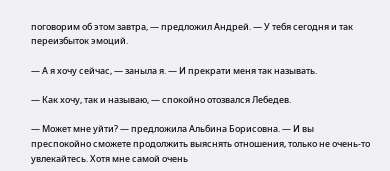поговорим об этом завтра, — предложил Андрей. — У тебя сегодня и так переизбыток эмоций.

— А я хочу сейчас, — заныла я. — И прекрати меня так называть.

— Как хочу, так и называю, — спокойно отозвался Лебедев.

— Может мне уйти? — предложила Альбина Борисовна. — И вы преспокойно сможете продолжить выяснять отношения, только не очень-то увлекайтесь. Хотя мне самой очень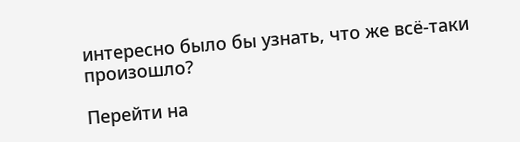интересно было бы узнать, что же всё-таки произошло?

Перейти на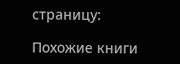страницу:

Похожие книги